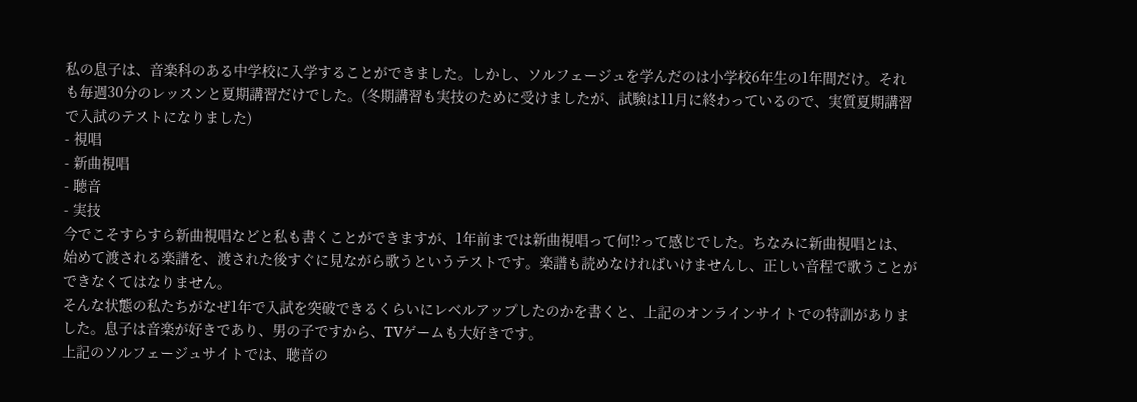私の息子は、音楽科のある中学校に入学することができました。しかし、ソルフェージュを学んだのは小学校6年生の1年間だけ。それも毎週30分のレッスンと夏期講習だけでした。(冬期講習も実技のために受けましたが、試験は11月に終わっているので、実質夏期講習で入試のテストになりました)
- 視唱
- 新曲視唱
- 聴音
- 実技
今でこそすらすら新曲視唱などと私も書くことができますが、1年前までは新曲視唱って何!?って感じでした。ちなみに新曲視唱とは、始めて渡される楽譜を、渡された後すぐに見ながら歌うというテストです。楽譜も読めなければいけませんし、正しい音程で歌うことができなくてはなりません。
そんな状態の私たちがなぜ1年で入試を突破できるくらいにレベルアップしたのかを書くと、上記のオンラインサイトでの特訓がありました。息子は音楽が好きであり、男の子ですから、TVゲームも大好きです。
上記のソルフェージュサイトでは、聴音の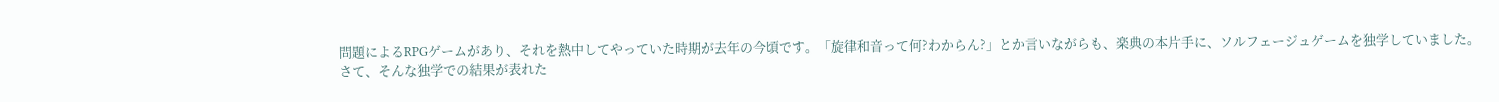問題によるRPGゲームがあり、それを熱中してやっていた時期が去年の今頃です。「旋律和音って何?わからん?」とか言いながらも、楽典の本片手に、ソルフェージュゲームを独学していました。
さて、そんな独学での結果が表れた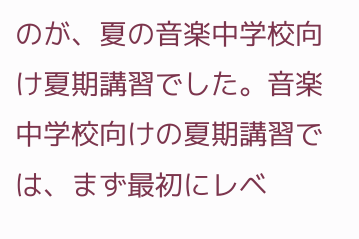のが、夏の音楽中学校向け夏期講習でした。音楽中学校向けの夏期講習では、まず最初にレベ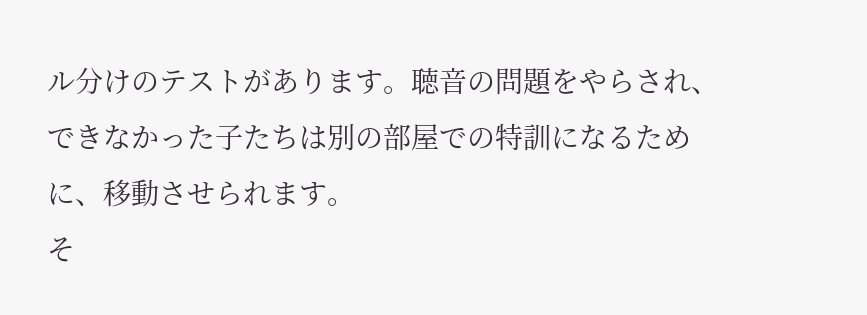ル分けのテストがあります。聴音の問題をやらされ、できなかった子たちは別の部屋での特訓になるために、移動させられます。
そ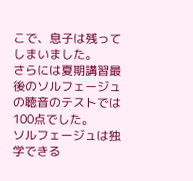こで、息子は残ってしまいました。
さらには夏期講習最後のソルフェージュの聴音のテストでは100点でした。
ソルフェージュは独学できる